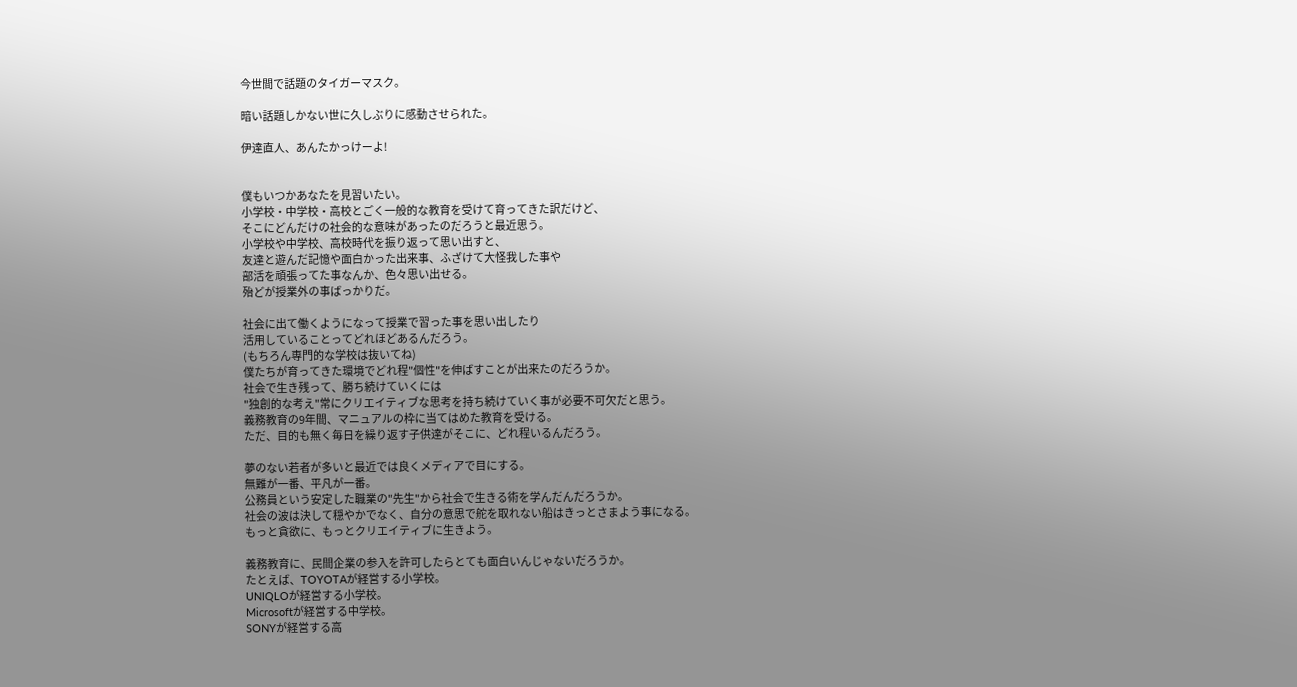今世間で話題のタイガーマスク。

暗い話題しかない世に久しぶりに感動させられた。

伊達直人、あんたかっけーよ!


僕もいつかあなたを見習いたい。
小学校・中学校・高校とごく一般的な教育を受けて育ってきた訳だけど、
そこにどんだけの社会的な意味があったのだろうと最近思う。
小学校や中学校、高校時代を振り返って思い出すと、
友達と遊んだ記憶や面白かった出来事、ふざけて大怪我した事や
部活を頑張ってた事なんか、色々思い出せる。
殆どが授業外の事ばっかりだ。

社会に出て働くようになって授業で習った事を思い出したり
活用していることってどれほどあるんだろう。
(もちろん専門的な学校は抜いてね)
僕たちが育ってきた環境でどれ程"個性"を伸ばすことが出来たのだろうか。
社会で生き残って、勝ち続けていくには
"独創的な考え"常にクリエイティブな思考を持ち続けていく事が必要不可欠だと思う。
義務教育の9年間、マニュアルの枠に当てはめた教育を受ける。
ただ、目的も無く毎日を繰り返す子供達がそこに、どれ程いるんだろう。

夢のない若者が多いと最近では良くメディアで目にする。
無難が一番、平凡が一番。
公務員という安定した職業の"先生"から社会で生きる術を学んだんだろうか。
社会の波は決して穏やかでなく、自分の意思で舵を取れない船はきっとさまよう事になる。
もっと貪欲に、もっとクリエイティブに生きよう。

義務教育に、民間企業の参入を許可したらとても面白いんじゃないだろうか。
たとえば、TOYOTAが経営する小学校。
UNIQLOが経営する小学校。
Microsoftが経営する中学校。
SONYが経営する高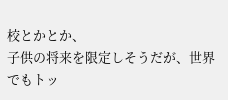校とかとか、
子供の将来を限定しそうだが、世界でもトッ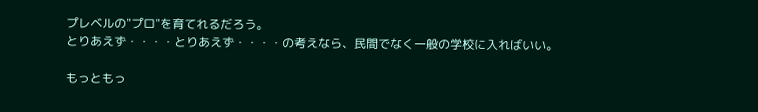プレベルの"プロ"を育てれるだろう。
とりあえず・・・・とりあえず・・・・の考えなら、民間でなく一般の学校に入ればいい。

もっともっ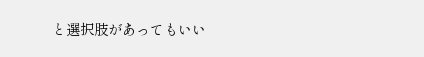と選択肢があってもいい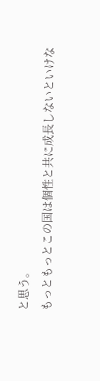と思う。
もっともっとこの国は個性と共に成長しないといけな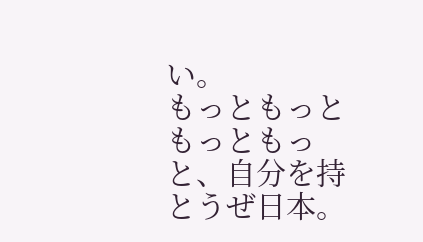い。
もっともっともっともっと、自分を持とうぜ日本。